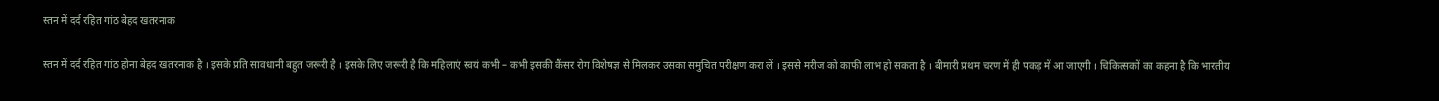स्तन में दर्द रहित गांठ बेहद खतरनाक

स्तन में दर्द रहित गांठ होना बेहद खतरनाक है । इसके प्रति सावधानी बहुत जरूरी है । इसके लिए जरूरी है कि महिलाएं स्वयं कभी – कभी इसकी कैंसर रोग विशेषज्ञ से मिलकर उसका समुचित परीक्षण करा लें । इससे मरीज को काफी लाभ हो सकता है । बीमारी प्रथम चरण में ही पकड़ में आ जाएगी । चिकित्सकों का कहना है कि भारतीय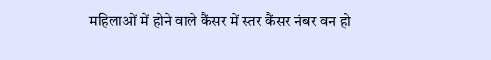महिलाओं में होने वाले कैंसर में स्तर कैंसर नंबर वन हो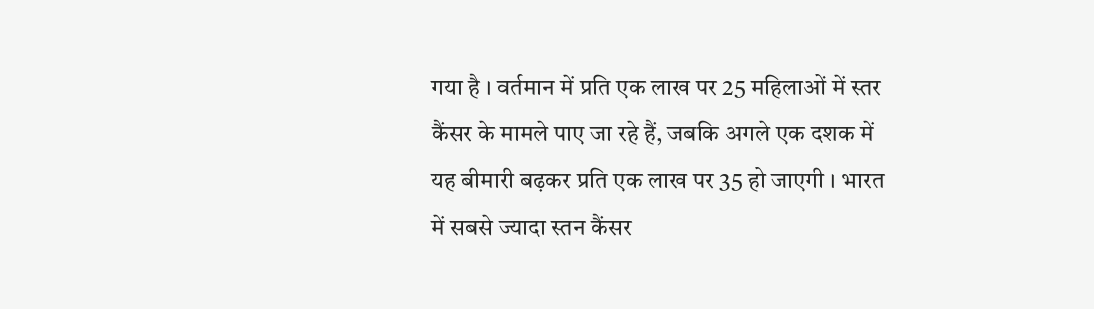गया है । वर्तमान में प्रति एक लाख पर 25 महिलाओं में स्तर कैंसर के मामले पाए जा रहे हैं, जबकि अगले एक दशक में यह बीमारी बढ़कर प्रति एक लाख पर 35 हो जाएगी । भारत में सबसे ज्यादा स्तन कैंसर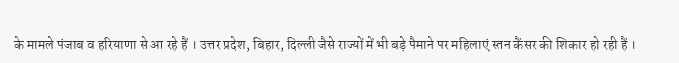के मामले पंजाब व हरियाणा से आ रहे हैं । उत्तर प्रदेश, बिहार, दिल्ली जैसे राज्यों में भी बड़े पैमाने पर महिलाएं स्तन कैंसर की शिकार हो रही हैं ।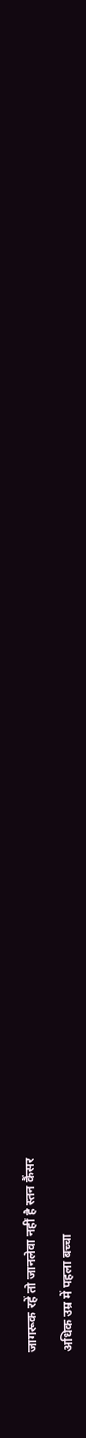जागरूक रहें तो जानलेवा नहीं है स्तन कैंसर

अधिक उम्र में पहला बच्चा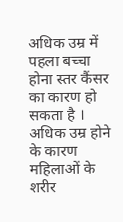अधिक उम्र में पहला बच्चा होना स्तर कैंसर का कारण हो सकता है । अधिक उम्र होने के कारण महिलाओं के शरीर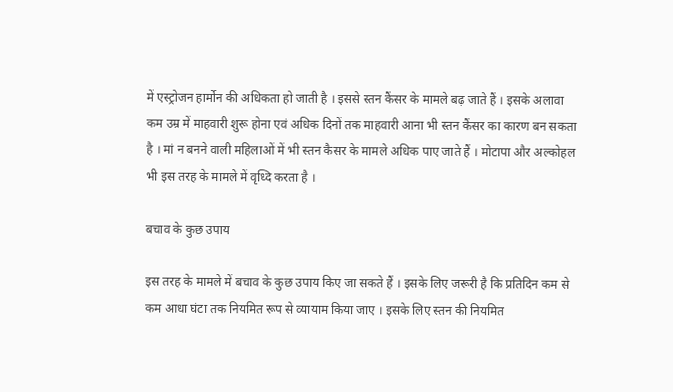में एस्ट्रोजन हार्मोन की अधिकता हो जाती है । इससे स्तन कैंसर के मामले बढ़ जाते हैं । इसके अलावा कम उम्र में माहवारी शुरू होना एवं अधिक दिनों तक माहवारी आना भी स्तन कैंसर का कारण बन सकता है । मां न बनने वाली महिलाओं में भी स्तन कैसर के मामले अधिक पाए जाते हैं । मोटापा और अल्कोहल भी इस तरह के मामले में वृध्दि करता है ।

बचाव के कुछ उपाय

इस तरह के मामले में बचाव के कुछ उपाय किए जा सकते हैं । इसके लिए जरूरी है कि प्रतिदिन कम से कम आधा घंटा तक नियमित रूप से व्यायाम किया जाए । इसके लिए स्तन की नियमित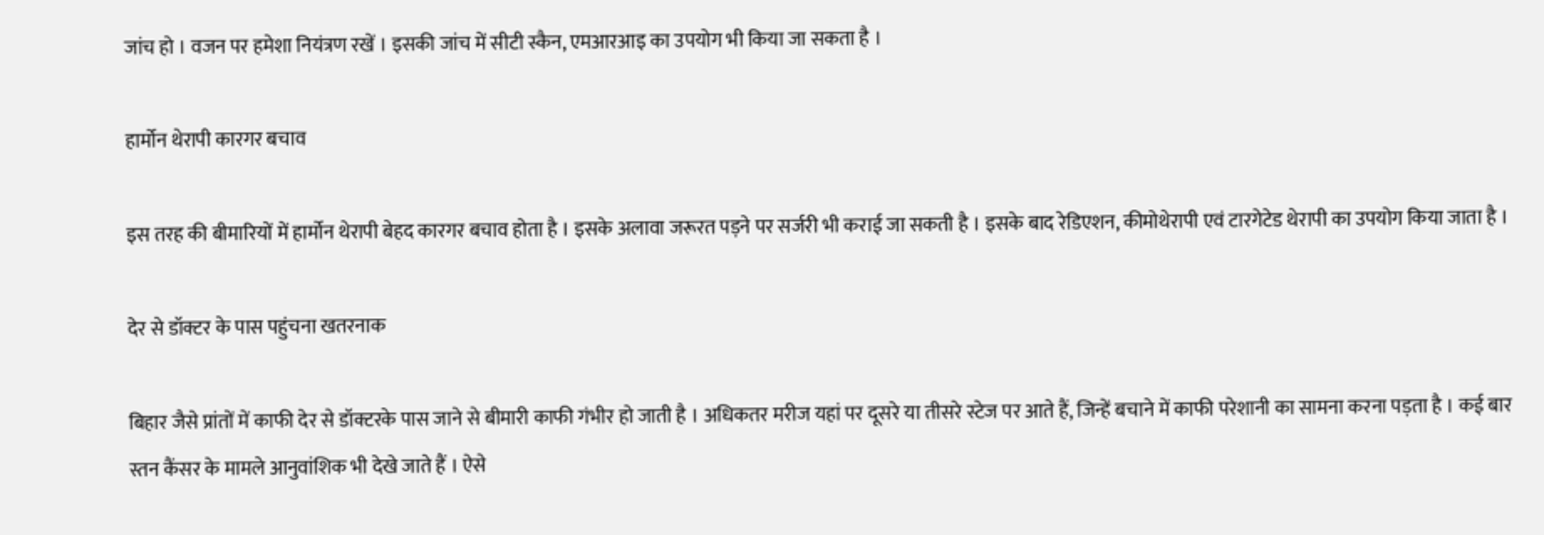जांच हो । वजन पर हमेशा नियंत्रण रखें । इसकी जांच में सीटी स्कैन, एमआरआइ का उपयोग भी किया जा सकता है ।

हार्मोन थेरापी कारगर बचाव

इस तरह की बीमारियों में हार्मोन थेरापी बेहद कारगर बचाव होता है । इसके अलावा जरूरत पड़ने पर सर्जरी भी कराई जा सकती है । इसके बाद रेडिएशन, कीमोथेरापी एवं टारगेटेड थेरापी का उपयोग किया जाता है ।

देर से डॉक्टर के पास पहुंचना खतरनाक

बिहार जैसे प्रांतों में काफी देर से डॉक्टरके पास जाने से बीमारी काफी गंभीर हो जाती है । अधिकतर मरीज यहां पर दूसरे या तीसरे स्टेज पर आते हैं, जिन्हें बचाने में काफी परेशानी का सामना करना पड़ता है । कई बार स्तन कैंसर के मामले आनुवांशिक भी देखे जाते हैं । ऐसे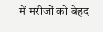में मरीजों को बेहद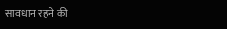सावधान रहने की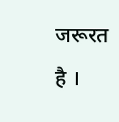जरूरत है ।